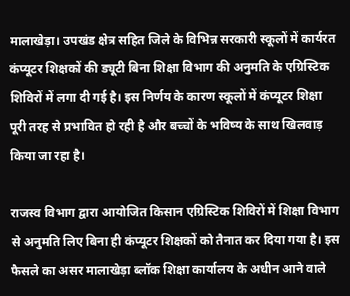मालाखेड़ा। उपखंड क्षेत्र सहित जिले के विभिन्न सरकारी स्कूलों में कार्यरत कंप्यूटर शिक्षकों की ड्यूटी बिना शिक्षा विभाग की अनुमति के एग्रिस्टिक शिविरों में लगा दी गई है। इस निर्णय के कारण स्कूलों में कंप्यूटर शिक्षा पूरी तरह से प्रभावित हो रही है और बच्चों के भविष्य के साथ खिलवाड़ किया जा रहा है।

राजस्व विभाग द्वारा आयोजित किसान एग्रिस्टिक शिविरों में शिक्षा विभाग से अनुमति लिए बिना ही कंप्यूटर शिक्षकों को तैनात कर दिया गया है। इस फैसले का असर मालाखेड़ा ब्लॉक शिक्षा कार्यालय के अधीन आने वाले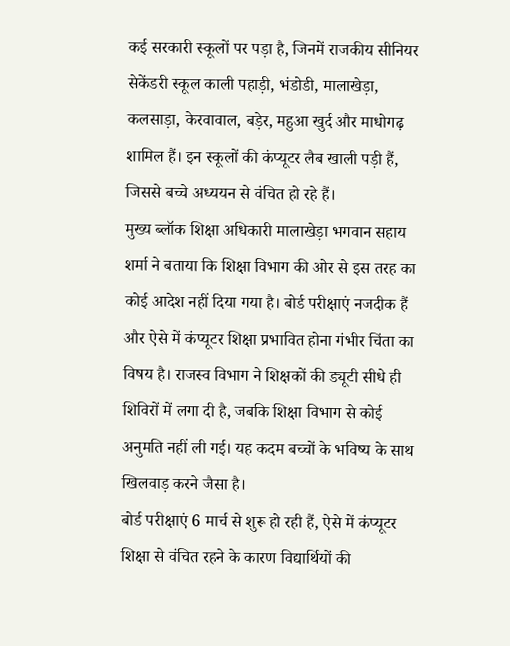कई सरकारी स्कूलों पर पड़ा है, जिनमें राजकीय सीनियर सेकेंडरी स्कूल काली पहाड़ी, भंडोडी, मालाखेड़ा, कलसाड़ा, केरवावाल, बड़ेर, महुआ खुर्द और माधोगढ़ शामिल हैं। इन स्कूलों की कंप्यूटर लैब खाली पड़ी हैं, जिससे बच्चे अध्ययन से वंचित हो रहे हैं।
मुख्य ब्लॉक शिक्षा अधिकारी मालाखेड़ा भगवान सहाय शर्मा ने बताया कि शिक्षा विभाग की ओर से इस तरह का कोई आदेश नहीं दिया गया है। बोर्ड परीक्षाएं नजदीक हैं और ऐसे में कंप्यूटर शिक्षा प्रभावित होना गंभीर चिंता का विषय है। राजस्व विभाग ने शिक्षकों की ड्यूटी सीधे ही शिविरों में लगा दी है, जबकि शिक्षा विभाग से कोई अनुमति नहीं ली गई। यह कदम बच्चों के भविष्य के साथ खिलवाड़ करने जैसा है।
बोर्ड परीक्षाएं 6 मार्च से शुरू हो रही हैं, ऐसे में कंप्यूटर शिक्षा से वंचित रहने के कारण विद्यार्थियों की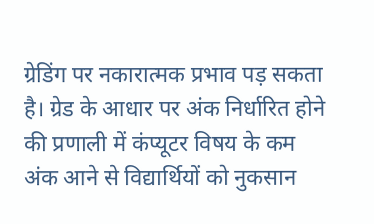ग्रेडिंग पर नकारात्मक प्रभाव पड़ सकता है। ग्रेड के आधार पर अंक निर्धारित होने की प्रणाली में कंप्यूटर विषय के कम अंक आने से विद्यार्थियों को नुकसान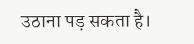उठाना पड़ सकता है।